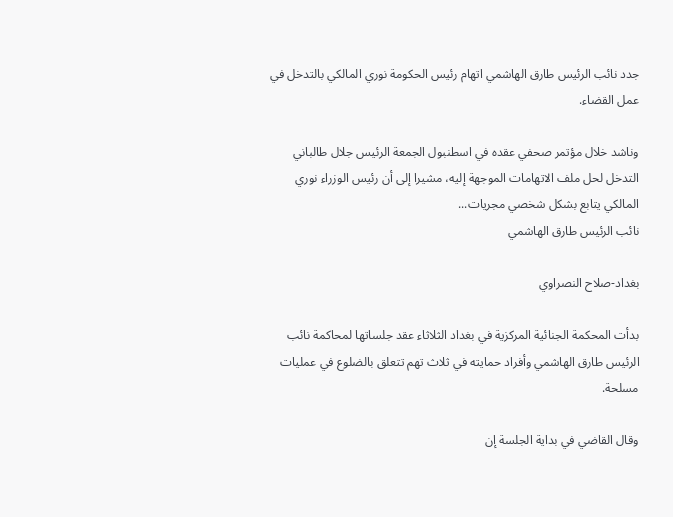جدد نائب الرئيس طارق الهاشمي اتهام رئيس الحكومة نوري المالكي بالتدخل في عمل القضاء.

وناشد خلال مؤتمر صحفي عقده في اسطنبول الجمعة الرئيس جلال طالباني التدخل لحل ملف الاتهامات الموجهة إليه، مشيرا إلى أن رئيس الوزراء نوري المالكي يتابع بشكل شخصي مجريات...
نائب الرئيس طارق الهاشمي

بغداد-صلاح النصراوي

بدأت المحكمة الجنائية المركزية في بغداد الثلاثاء عقد جلساتها لمحاكمة نائب الرئيس طارق الهاشمي وأفراد حمايته في ثلاث تهم تتعلق بالضلوع في عمليات مسلحة.

وقال القاضي في بداية الجلسة إن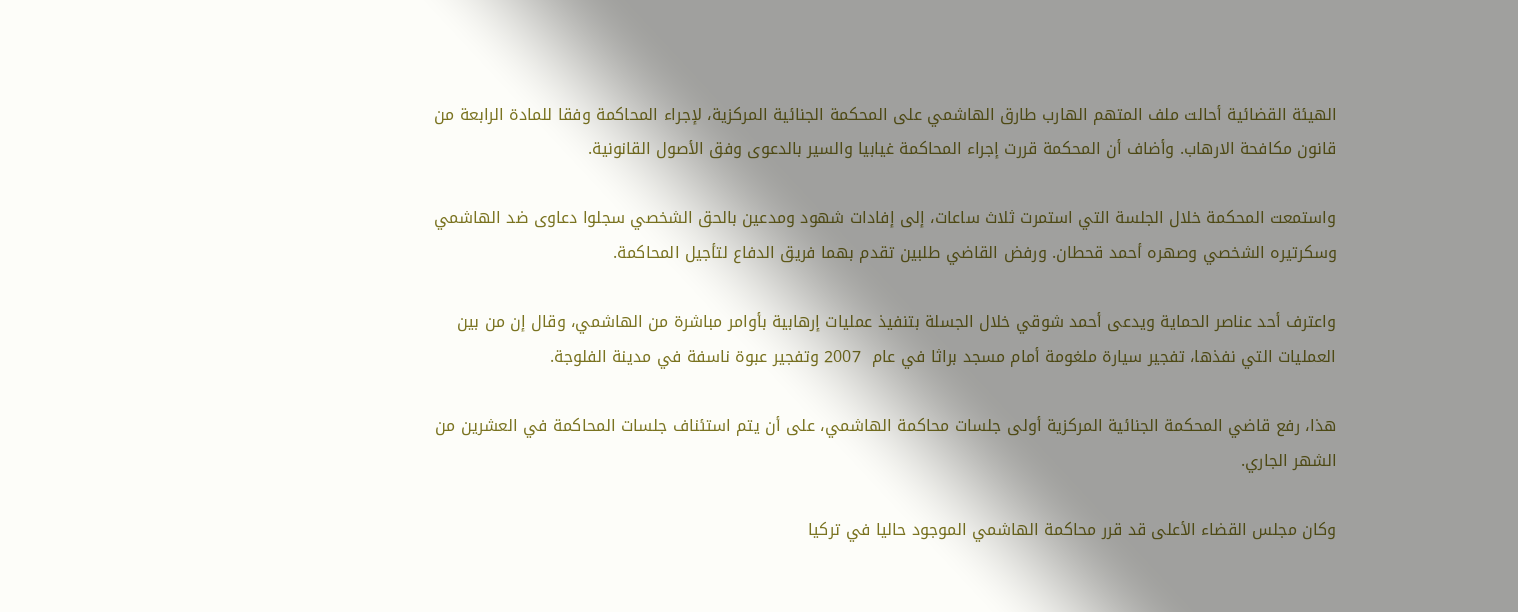الهيئة القضائية أحالت ملف المتهم الهارب طارق الهاشمي على المحكمة الجنائية المركزية، لإجراء المحاكمة وفقا للمادة الرابعة من قانون مكافحة الارهاب. وأضاف أن المحكمة قررت إجراء المحاكمة غيابيا والسير بالدعوى وفق الأصول القانونية.

واستمعت المحكمة خلال الجلسة التي استمرت ثلاث ساعات، إلى إفادات شهود ومدعين بالحق الشخصي سجلوا دعاوى ضد الهاشمي وسكرتيره الشخصي وصهره أحمد قحطان. ورفض القاضي طلبين تقدم بهما فريق الدفاع لتأجيل المحاكمة.

واعترف أحد عناصر الحماية ويدعى أحمد شوقي خلال الجسلة بتنفيذ عمليات إرهابية بأوامر مباشرة من الهاشمي، وقال إن من بين العمليات التي نفذها، تفجير سيارة ملغومة أمام مسجد براثا في عام  2007 وتفجير عبوة ناسفة في مدينة الفلوجة.

هذا، رفع قاضي المحكمة الجنائية المركزية أولى جلسات محاكمة الهاشمي، على أن يتم استئناف جلسات المحاكمة في العشرين من الشهر الجاري.

وكان مجلس القضاء الأعلى قد قرر محاكمة الهاشمي الموجود حاليا في تركيا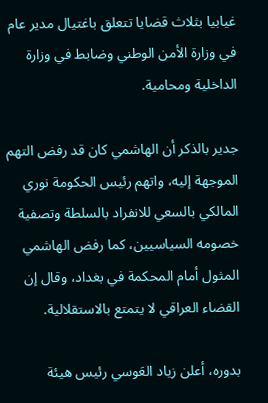غيابيا بثلاث قضايا تتعلق باغتيال مدير عام في وزارة الأمن الوطني وضابط في وزارة الداخلية ومحامية.

جدير بالذكر أن الهاشمي كان قد رفض التهم الموجهة إليه، واتهم رئيس الحكومة نوري المالكي بالسعي للانفراد بالسلطة وتصفية خصومه السياسيين، كما رفض الهاشمي المثول أمام المحكمة في بغداد، وقال إن القضاء العراقي لا يتمتع بالاستقلالية.

بدوره، أعلن زياد العَوسي رئيس هيئة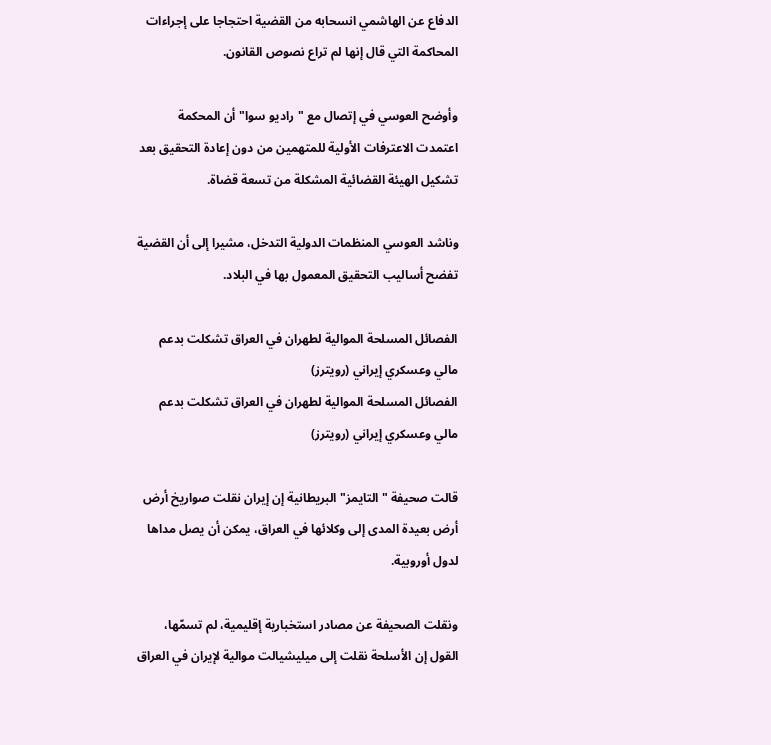الدفاع عن الهاشمي انسحابه من القضية احتجاجا على إجراءات المحاكمة التي قال إنها لم تراع نصوص القانون.

وأوضح العوسي في إتصال مع "راديو سوا" أن المحكمة اعتمدت الاعترفات الأولية للمتهمين من دون إعادة التحقيق بعد تشكيل الهيئة القضائية المشكلة من تسعة قضاة.

وناشد العوسي المنظمات الدولية التدخل، مشيرا إلى أن القضية تفضح أساليب التحقيق المعمول بها في البلاد.

الفصائل المسلحة الموالية لطهران في العراق تشكلت بدعم مالي وعسكري إيراني (رويترز)
الفصائل المسلحة الموالية لطهران في العراق تشكلت بدعم مالي وعسكري إيراني (رويترز)

قالت صحيفة "التايمز" البريطانية إن إيران نقلت صواريخ أرض أرض بعيدة المدى إلى وكلائها في العراق، يمكن أن يصل مداها لدول أوروبية.

ونقلت الصحيفة عن مصادر استخبارية إقليمية، لم تسمّها، القول إن الأسلحة نقلت إلى ميليشيالت موالية لإيران في العراق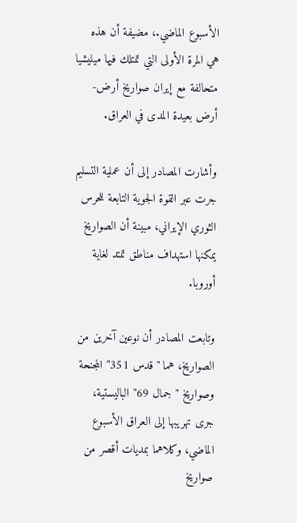الأسبوع الماضي.، مضيفة أن هذه هي المرة الأولى التي تمتلك فيها ميليشيا متحالفة مع إيران صواريخ أرض-أرض بعيدة المدى في العراق.

وأشارت المصادر إلى أن عملية التسليم جرت عبر القوة الجوية التابعة للحرس الثوري الإيراني، مبينة أن الصواريخ يمكنها استهداف مناطق تمتد لغاية أوروبا.

وتابعت المصادر أن نوعين آخرين من الصواريخ، هما "قدس 351" المجنحة وصواريخ "جمال 69" الباليستية، جرى تهريبها إلى العراق الأسبوع الماضي، وكلاهما بمديات أقصر من صواريخ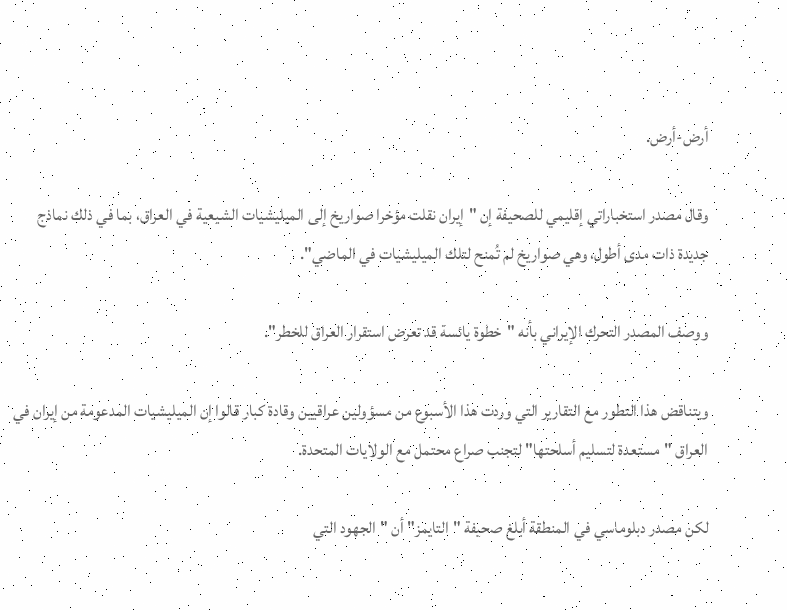أرض-أرض.

وقال مصدر استخباراتي إقليمي للصحيفة إن "إيران نقلت مؤخرا صواريخ إلى الميليشيات الشيعية في العراق، بما في ذلك نماذج جديدة ذات مدى أطول، وهي صواريخ لم تُمنح لتلك الميليشيات في الماضي".

ووصف المصدر التحرك الإيراني بأنه "خطوة يائسة قد تعرض استقرار العراق للخطر".

ويتناقض هذا التطور مع التقارير التي وردت هذا الأسبوع من مسؤولين عراقيين وقادة كبار قالوا إن الميليشيات المدعومة من إيران في العراق "مستعدة لتسليم أسلحتها" لتجنب صراع محتمل مع الولايات المتحدة.

لكن مصدر دبلوماسي في المنطقة أبلغ صحيفة "التايمز" أن "الجهود التي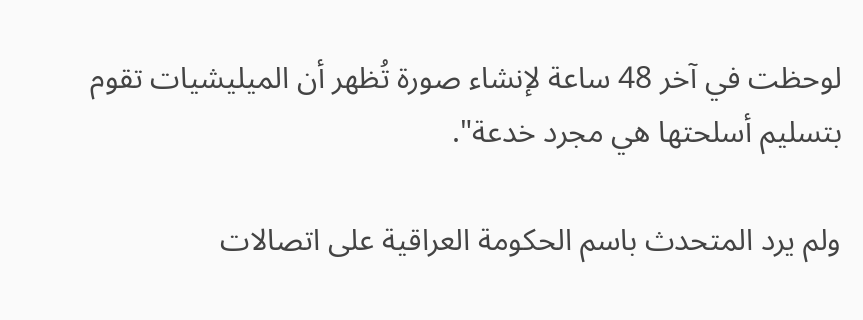لوحظت في آخر 48 ساعة لإنشاء صورة تُظهر أن الميليشيات تقوم بتسليم أسلحتها هي مجرد خدعة".

ولم يرد المتحدث باسم الحكومة العراقية على اتصالات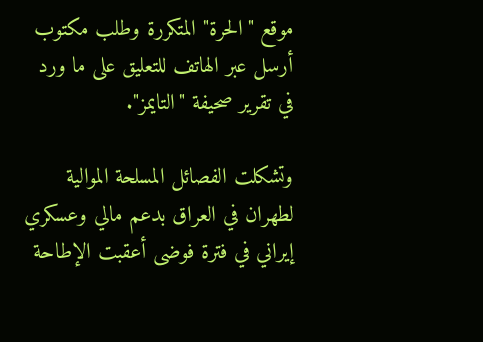موقع "الحرة" المتكررة وطلب مكتوب أرسل عبر الهاتف للتعليق على ما ورد في تقرير صحيفة "التايمز".

وتشكلت الفصائل المسلحة الموالية لطهران في العراق بدعم مالي وعسكري إيراني في فترة فوضى أعقبت الإطاحة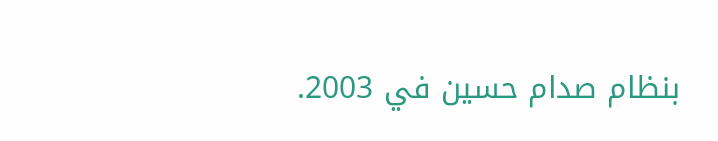بنظام صدام حسين في 2003.